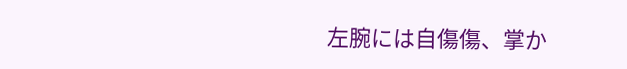左腕には自傷傷、掌か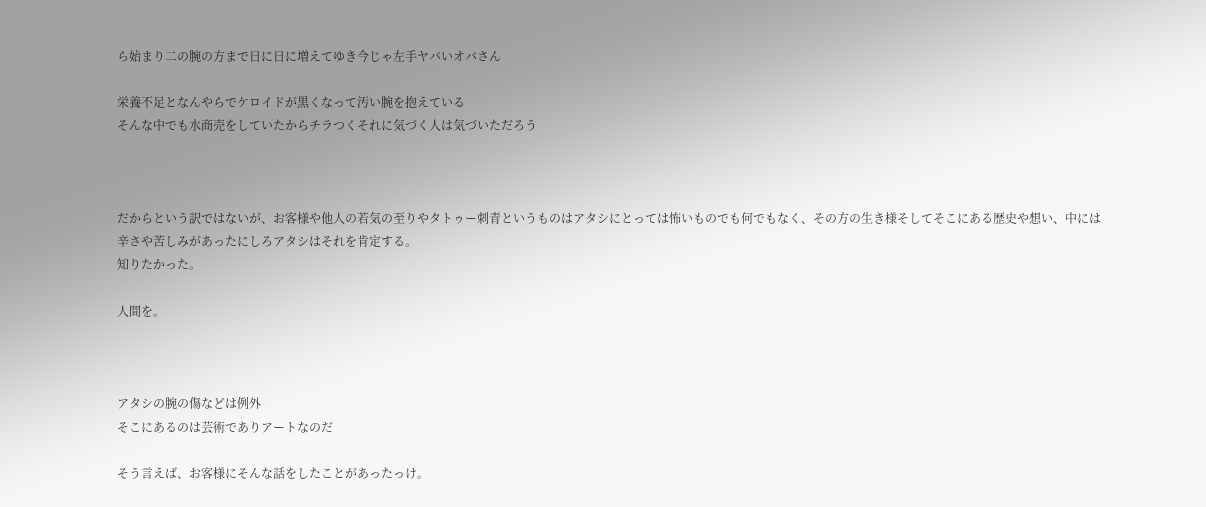ら始まり二の腕の方まで日に日に増えてゆき今じゃ左手ヤバいオバさん

栄養不足となんやらでケロイドが黒くなって汚い腕を抱えている
そんな中でも水商売をしていたからチラつくそれに気づく人は気づいただろう



だからという訳ではないが、お客様や他人の若気の至りやタトゥー刺青というものはアタシにとっては怖いものでも何でもなく、その方の生き様そしてそこにある歴史や想い、中には辛さや苦しみがあったにしろアタシはそれを肯定する。
知りたかった。

人間を。



アタシの腕の傷などは例外
そこにあるのは芸術でありアートなのだ

そう言えば、お客様にそんな話をしたことがあったっけ。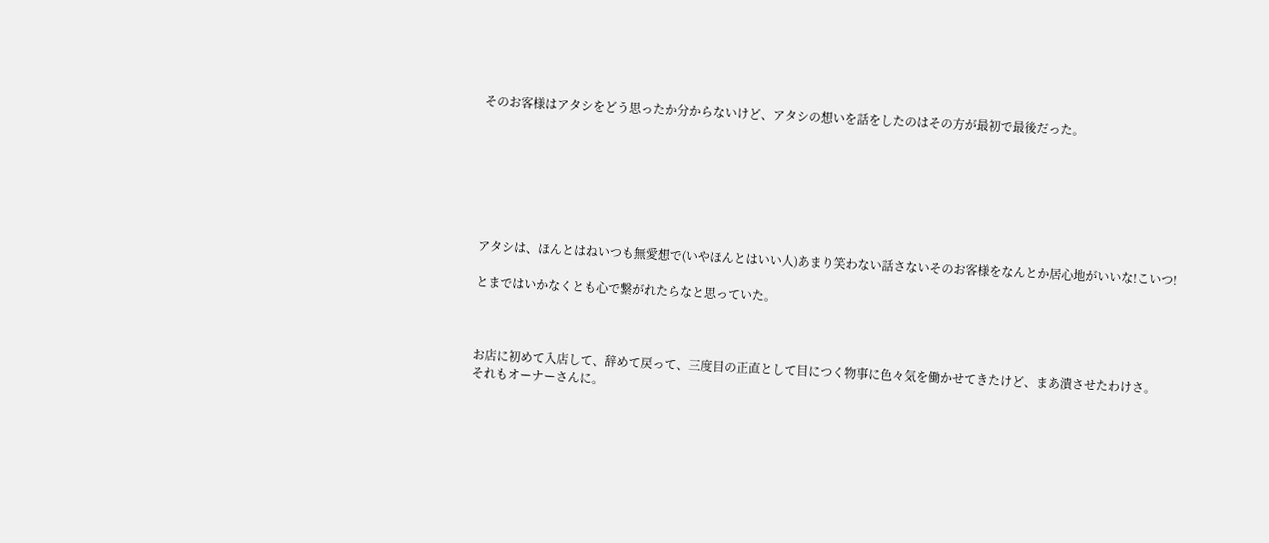そのお客様はアタシをどう思ったか分からないけど、アタシの想いを話をしたのはその方が最初で最後だった。







アタシは、ほんとはねいつも無愛想で(いやほんとはいい人)あまり笑わない話さないそのお客様をなんとか居心地がいいな!こいつ!

とまではいかなくとも心で繋がれたらなと思っていた。



お店に初めて入店して、辞めて戻って、三度目の正直として目につく物事に色々気を働かせてきたけど、まあ潰させたわけさ。
それもオーナーさんに。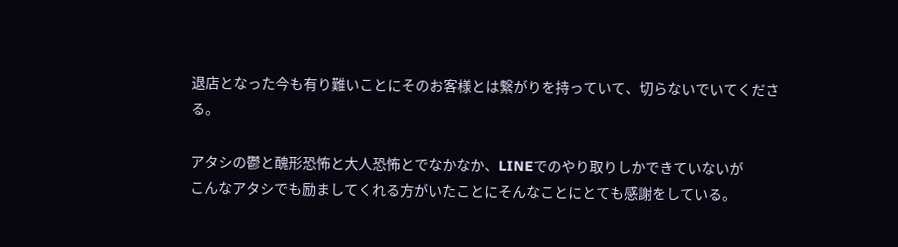退店となった今も有り難いことにそのお客様とは繋がりを持っていて、切らないでいてくださる。

アタシの鬱と醜形恐怖と大人恐怖とでなかなか、LINEでのやり取りしかできていないが
こんなアタシでも励ましてくれる方がいたことにそんなことにとても感謝をしている。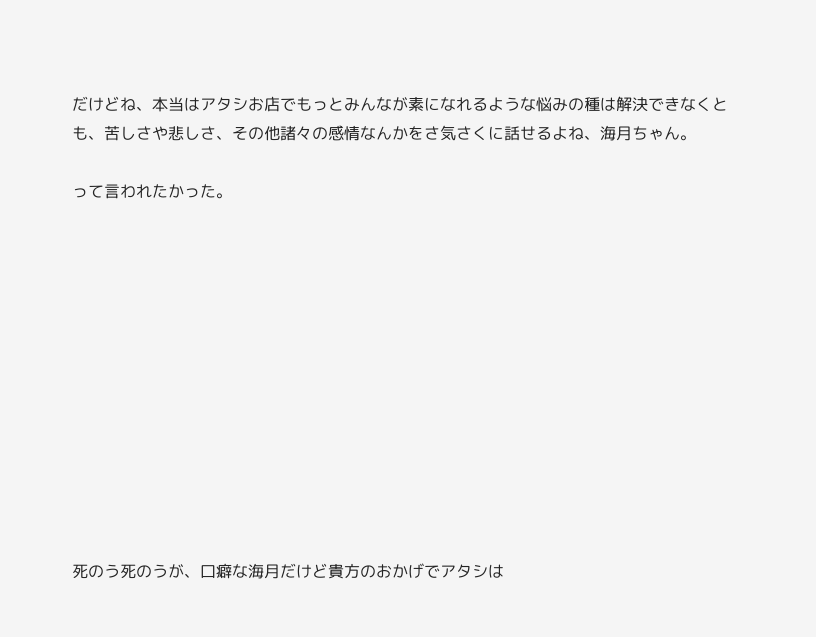だけどね、本当はアタシお店でもっとみんなが素になれるような悩みの種は解決できなくとも、苦しさや悲しさ、その他諸々の感情なんかをさ気さくに話せるよね、海月ちゃん。

って言われたかった。












死のう死のうが、口癖な海月だけど貴方のおかげでアタシは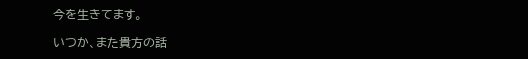今を生きてます。

いつか、また貴方の話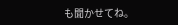も聞かせてね。